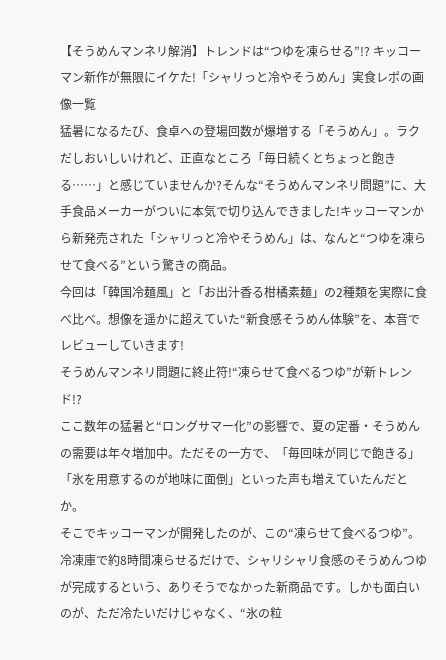【そうめんマンネリ解消】トレンドは“つゆを凍らせる”!? キッコーマン新作が無限にイケた!「シャリっと冷やそうめん」実食レポの画像一覧
猛暑になるたび、食卓への登場回数が爆増する「そうめん」。ラクだしおいしいけれど、正直なところ「毎日続くとちょっと飽きる……」と感じていませんか?そんな“そうめんマンネリ問題”に、大手食品メーカーがついに本気で切り込んできました!キッコーマンから新発売された「シャリっと冷やそうめん」は、なんと“つゆを凍らせて食べる”という驚きの商品。
今回は「韓国冷麺風」と「お出汁香る柑橘素麺」の2種類を実際に食べ比べ。想像を遥かに超えていた“新食感そうめん体験”を、本音でレビューしていきます!
そうめんマンネリ問題に終止符!“凍らせて食べるつゆ”が新トレンド!?
ここ数年の猛暑と“ロングサマー化”の影響で、夏の定番・そうめんの需要は年々増加中。ただその一方で、「毎回味が同じで飽きる」「氷を用意するのが地味に面倒」といった声も増えていたんだとか。
そこでキッコーマンが開発したのが、この“凍らせて食べるつゆ”。冷凍庫で約8時間凍らせるだけで、シャリシャリ食感のそうめんつゆが完成するという、ありそうでなかった新商品です。しかも面白いのが、ただ冷たいだけじゃなく、“氷の粒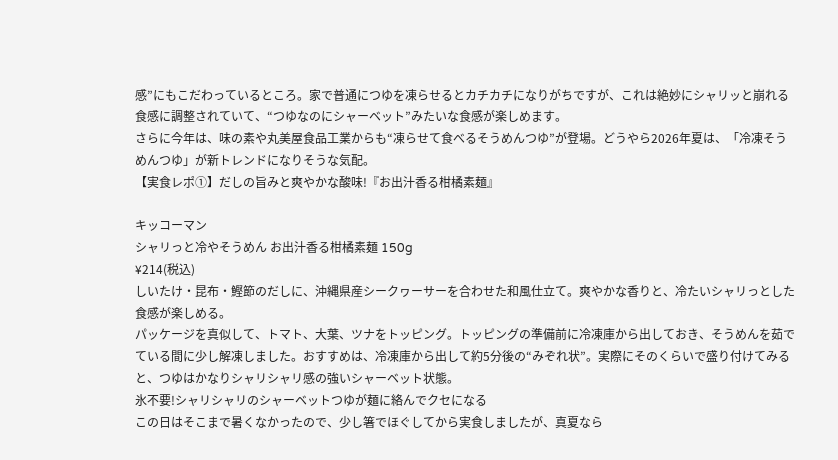感”にもこだわっているところ。家で普通につゆを凍らせるとカチカチになりがちですが、これは絶妙にシャリッと崩れる食感に調整されていて、“つゆなのにシャーベット”みたいな食感が楽しめます。
さらに今年は、味の素や丸美屋食品工業からも“凍らせて食べるそうめんつゆ”が登場。どうやら2026年夏は、「冷凍そうめんつゆ」が新トレンドになりそうな気配。
【実食レポ①】だしの旨みと爽やかな酸味!『お出汁香る柑橘素麺』

キッコーマン
シャリっと冷やそうめん お出汁香る柑橘素麺 150g
¥214(税込)
しいたけ・昆布・鰹節のだしに、沖縄県産シークヮーサーを合わせた和風仕立て。爽やかな香りと、冷たいシャリっとした食感が楽しめる。
パッケージを真似して、トマト、大葉、ツナをトッピング。トッピングの準備前に冷凍庫から出しておき、そうめんを茹でている間に少し解凍しました。おすすめは、冷凍庫から出して約5分後の“みぞれ状”。実際にそのくらいで盛り付けてみると、つゆはかなりシャリシャリ感の強いシャーベット状態。
氷不要!シャリシャリのシャーベットつゆが麺に絡んでクセになる
この日はそこまで暑くなかったので、少し箸でほぐしてから実食しましたが、真夏なら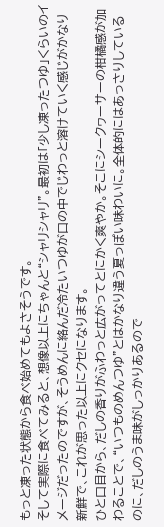もっと凍った状態から食べ始めてもよさそうです。
そして実際に食べてみると、想像以上にちゃんと“シャリシャリ”。最初は「少し凍ったつゆ」くらいのイメージだったのですが、そうめんに絡んだ冷たいつゆが口の中でじわっと溶けていく感じがかなり新鮮で、これが思った以上にクセになります。
ひと口目から、だしの香りがふわっと広がってとにかく爽やか。そこにシークヮーサーの柑橘感が加わることで、“いつものめんつゆ”とはかなり違う夏っぽい味わいに。全体的にはあっさりしているのに、だしのうま味がしっかりあるので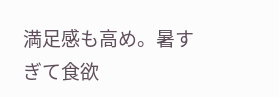満足感も高め。暑すぎて食欲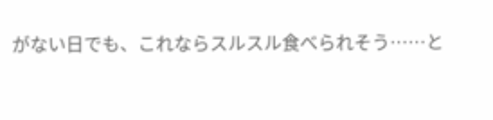がない日でも、これならスルスル食べられそう……と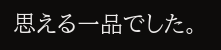思える一品でした。